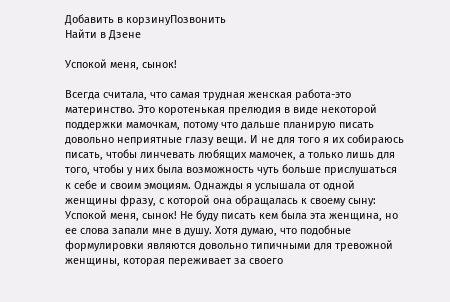Добавить в корзинуПозвонить
Найти в Дзене

Успокой меня, сынок!

Всегда считала, что самая трудная женская работа-это материнство. Это коротенькая прелюдия в виде некоторой поддержки мамочкам, потому что дальше планирую писать довольно неприятные глазу вещи. И не для того я их собираюсь писать, чтобы линчевать любящих мамочек, а только лишь для того, чтобы у них была возможность чуть больше прислушаться к себе и своим эмоциям. Однажды я услышала от одной женщины фразу, с которой она обращалась к своему сыну: Успокой меня, сынок! Не буду писать кем была эта женщина, но ее слова запали мне в душу. Хотя думаю, что подобные формулировки являются довольно типичными для тревожной женщины, которая переживает за своего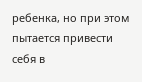ребенка, но при этом пытается привести себя в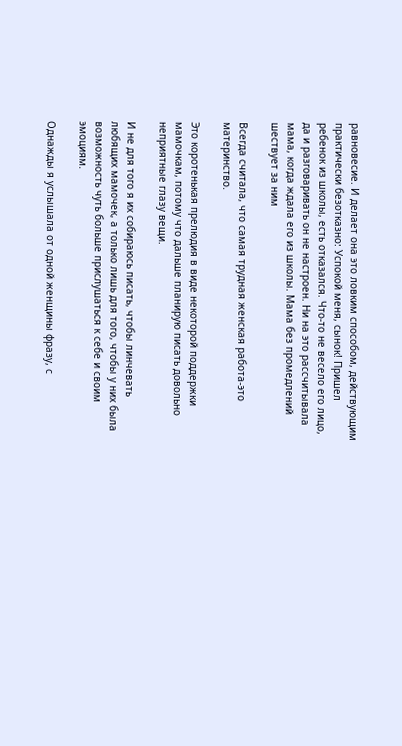равновесие. И делает она это ловким способом, действующим практически безотказно: Успокой меня, сынок! Пришел ребенок из школы, есть отказался. Что-то не весело его лицо, да и разговаривать он не настроен. Ни на это рассчитывала мама, когда ждала его из школы. Мама без промедлений шествует за ним

Всегда считала, что самая трудная женская работа-это материнство.

Это коротенькая прелюдия в виде некоторой поддержки мамочкам, потому что дальше планирую писать довольно неприятные глазу вещи.

И не для того я их собираюсь писать, чтобы линчевать любящих мамочек, а только лишь для того, чтобы у них была возможность чуть больше прислушаться к себе и своим эмоциям.

Однажды я услышала от одной женщины фразу, с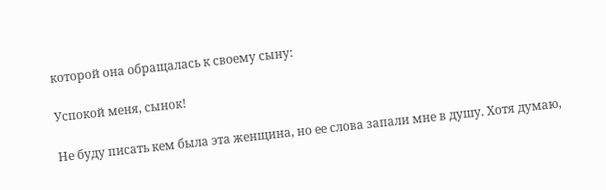которой она обращалась к своему сыну:

Успокой меня, сынок!

Не буду писать кем была эта женщина, но ее слова запали мне в душу. Хотя думаю,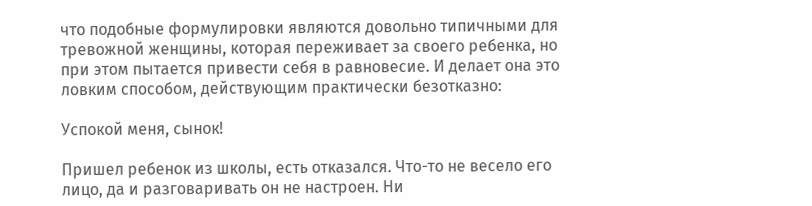что подобные формулировки являются довольно типичными для тревожной женщины, которая переживает за своего ребенка, но при этом пытается привести себя в равновесие. И делает она это ловким способом, действующим практически безотказно:

Успокой меня, сынок!

Пришел ребенок из школы, есть отказался. Что-то не весело его лицо, да и разговаривать он не настроен. Ни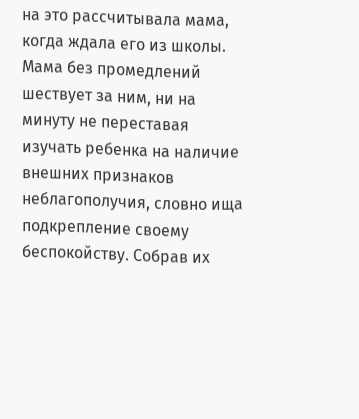на это рассчитывала мама, когда ждала его из школы. Мама без промедлений шествует за ним, ни на минуту не переставая изучать ребенка на наличие внешних признаков неблагополучия, словно ища подкрепление своему беспокойству. Собрав их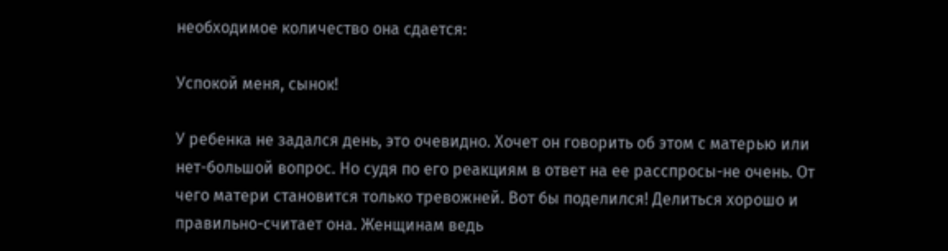необходимое количество она сдается:

Успокой меня, сынок!

У ребенка не задался день, это очевидно. Хочет он говорить об этом с матерью или нет-большой вопрос. Но судя по его реакциям в ответ на ее расспросы-не очень. От чего матери становится только тревожней. Вот бы поделился! Делиться хорошо и правильно-считает она. Женщинам ведь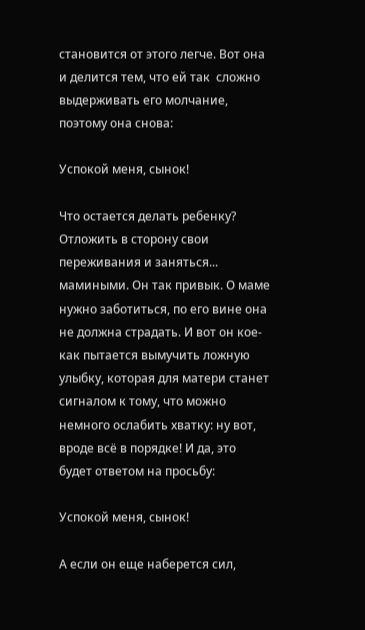становится от этого легче. Вот она и делится тем, что ей так  сложно выдерживать его молчание, поэтому она снова:

Успокой меня, сынок!

Что остается делать ребенку? Отложить в сторону свои переживания и заняться... мамиными. Он так привык. О маме нужно заботиться, по его вине она не должна страдать. И вот он кое-как пытается вымучить ложную улыбку, которая для матери станет сигналом к тому, что можно немного ослабить хватку: ну вот, вроде всё в порядке! И да, это будет ответом на просьбу:

Успокой меня, сынок!

А если он еще наберется сил,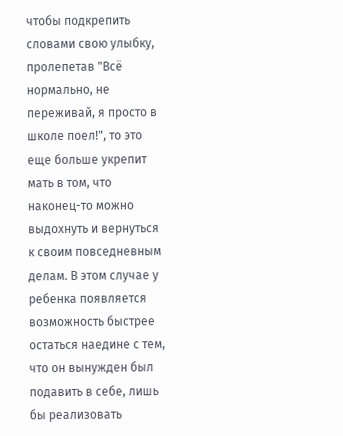чтобы подкрепить словами свою улыбку, пролепетав "Всё нормально, не переживай, я просто в школе поел!", то это еще больше укрепит мать в том, что наконец-то можно выдохнуть и вернуться к своим повседневным делам. В этом случае у ребенка появляется возможность быстрее остаться наедине с тем, что он вынужден был подавить в себе, лишь бы реализовать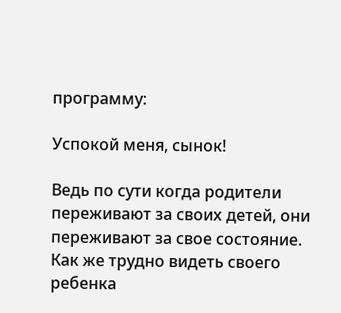программу:

Успокой меня, сынок!

Ведь по сути когда родители переживают за своих детей, они переживают за свое состояние. Как же трудно видеть своего ребенка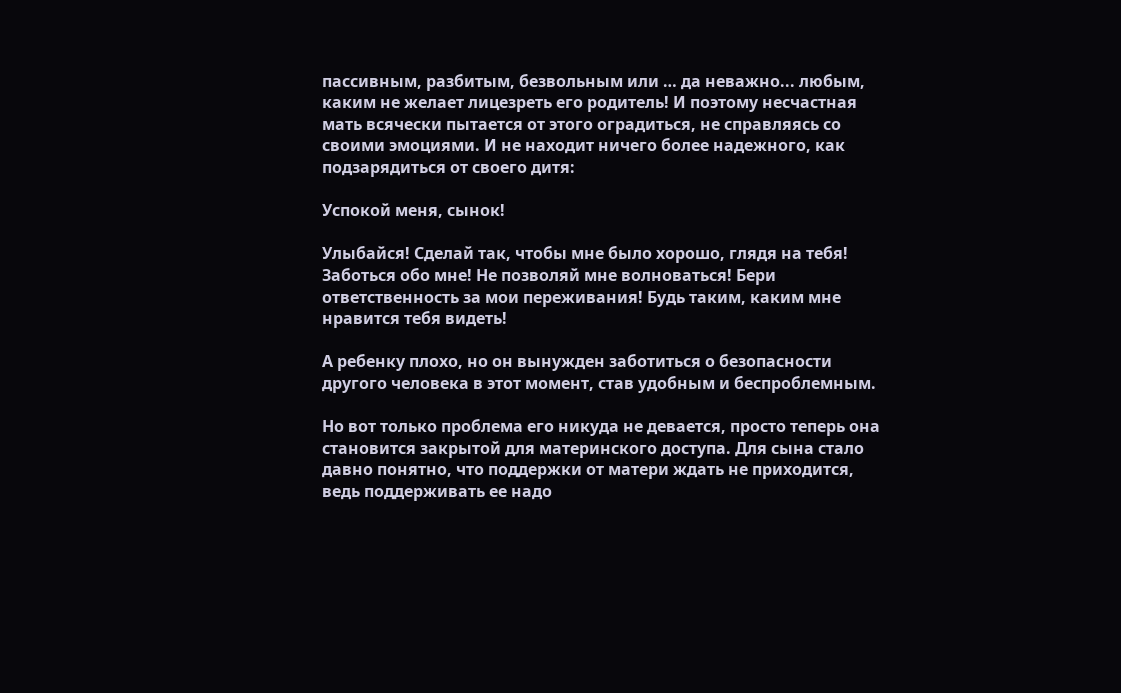пассивным, разбитым, безвольным или … да неважно... любым, каким не желает лицезреть его родитель! И поэтому несчастная мать всячески пытается от этого оградиться, не справляясь со своими эмоциями. И не находит ничего более надежного, как подзарядиться от своего дитя:

Успокой меня, сынок!

Улыбайся! Сделай так, чтобы мне было хорошо, глядя на тебя! Заботься обо мне! Не позволяй мне волноваться! Бери ответственность за мои переживания! Будь таким, каким мне нравится тебя видеть!

А ребенку плохо, но он вынужден заботиться о безопасности другого человека в этот момент, став удобным и беспроблемным.

Но вот только проблема его никуда не девается, просто теперь она становится закрытой для материнского доступа. Для сына стало давно понятно, что поддержки от матери ждать не приходится, ведь поддерживать ее надо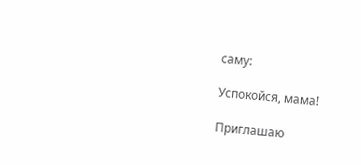саму:

Успокойся, мама!

Приглашаю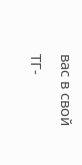вас в свой ТГ-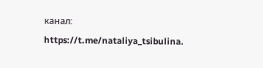канал: https://t.me/nataliya_tsibulina.